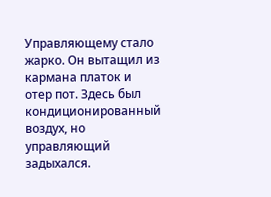Управляющему стало жарко. Он вытащил из кармана платок и отер пот. Здесь был кондиционированный воздух, но управляющий задыхался.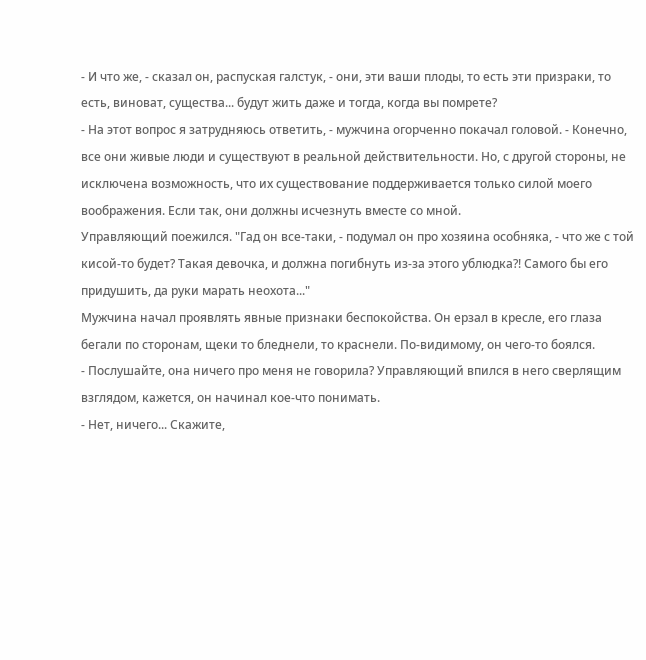- И что же, - сказал он, распуская галстук, - они, эти ваши плоды, то есть эти призраки, то есть, виноват, существа... будут жить даже и тогда, когда вы помрете?
- На этот вопрос я затрудняюсь ответить, - мужчина огорченно покачал головой. - Конечно, все они живые люди и существуют в реальной действительности. Но, с другой стороны, не исключена возможность, что их существование поддерживается только силой моего воображения. Если так, они должны исчезнуть вместе со мной.
Управляющий поежился. "Гад он все-таки, - подумал он про хозяина особняка, - что же с той кисой-то будет? Такая девочка, и должна погибнуть из-за этого ублюдка?! Самого бы его придушить, да руки марать неохота..."
Мужчина начал проявлять явные признаки беспокойства. Он ерзал в кресле, его глаза бегали по сторонам, щеки то бледнели, то краснели. По-видимому, он чего-то боялся.
- Послушайте, она ничего про меня не говорила? Управляющий впился в него сверлящим взглядом, кажется, он начинал кое-что понимать.
- Нет, ничего... Скажите,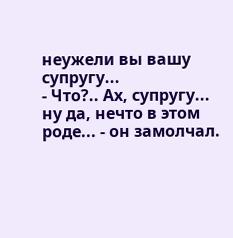неужели вы вашу супругу...
- Что?.. Ах, супругу... ну да, нечто в этом роде... - он замолчал.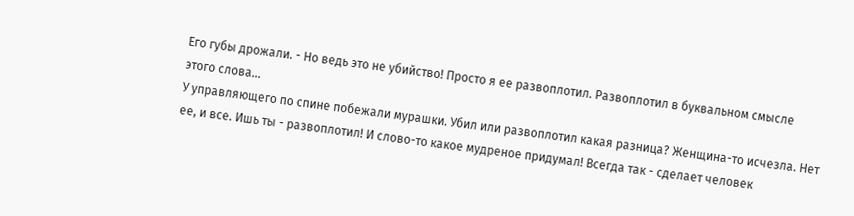Его губы дрожали. - Но ведь это не убийство! Просто я ее развоплотил. Развоплотил в буквальном смысле этого слова...
У управляющего по спине побежали мурашки. Убил или развоплотил какая разница? Женщина-то исчезла. Нет ее, и все. Ишь ты - развоплотил! И слово-то какое мудреное придумал! Всегда так - сделает человек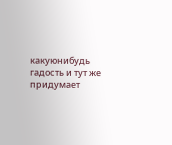какуюнибудь гадость и тут же придумает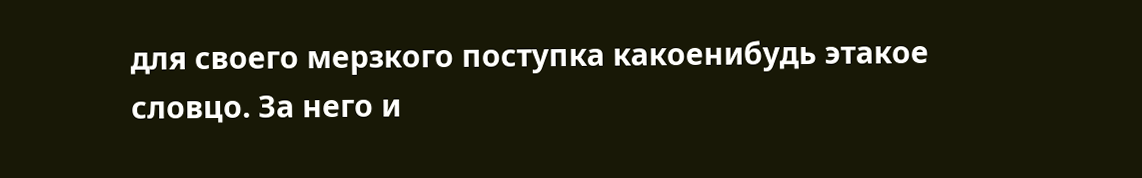для своего мерзкого поступка какоенибудь этакое словцо. За него и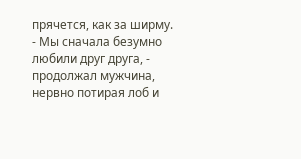прячется, как за ширму.
- Мы сначала безумно любили друг друга, - продолжал мужчина, нервно потирая лоб и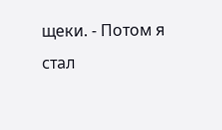щеки. - Потом я стал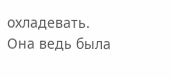охладевать. Она ведь была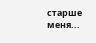старше меня...